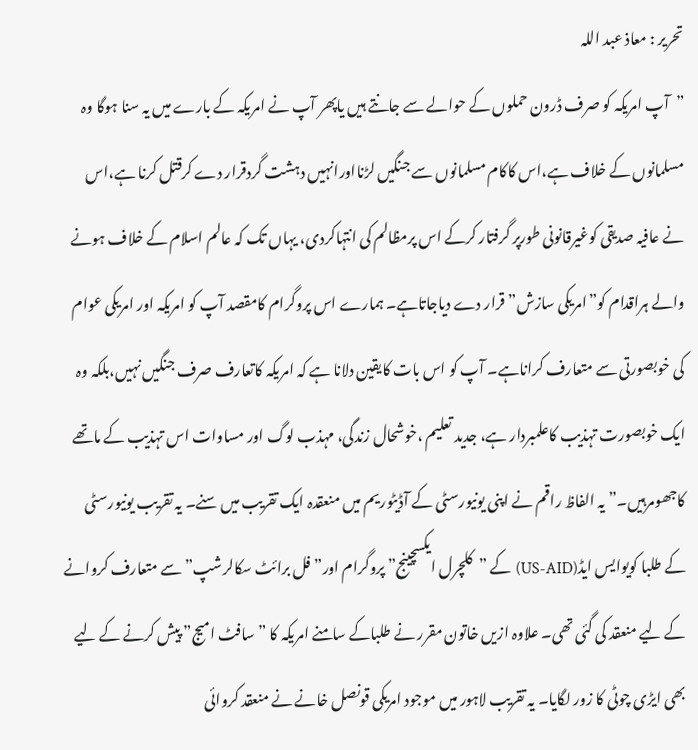تحریر : معاذ عبد اللہ
”آپ امریکہ کو صرف ڈرون حملوں کے حوالے سے جانتے ہیں یاپھر آپ نے امریکہ کے بارے میں یہ سنا ہوگا وہ مسلمانوں کے خلاف ہے،اس کاکام مسلمانوں سے جنگیں لڑنااورانہیں دہشت گردقرار دے کرقتل کرنا ہے،اس نے عافیہ صدیقی کوغیرقانونی طورپر گرفتار کرکے اس پرمظالم کی انتہاکردی، یہاں تک کہ عالم اسلام کے خلاف ہونے والے ہراقدام کو”امریکی سازش” قرار دے دیاجاتاہے۔ ہمارے اس پروگرام کامقصد آپ کو امریکہ اور امریکی عوام کی خوبصورتی سے متعارف کراناہے۔ آپ کو اس بات کایقین دلانا ہے کہ امریکہ کاتعارف صرف جنگیں نہیں،بلکہ وہ ایک خوبصورت تہذیب کاعلمبردار ہے، جدید تعلیم ،خوشحال زندگی، مہذب لوگ اور مساوات اس تہذیب کے ماتھے کاجھومرہیں۔” یہ الفاظ راقم نے اپنی یونیورسٹی کے آڈیٹوریم میں منعقدہ ایک تقریب میں سنے۔ یہ تقریب یونیورسٹی کے طلبا کویوایس ایڈ(US-AID) کے ”کلچرل ایکسچینج” پروگرام اور” فل برائٹ سکالرشپ” سے متعارف کروانے کے لیے منعقد کی گئی تھی۔ علاوہ ازیں خاتون مقرر نے طلباکے سامنے امریکہ کا ”سافٹ امیج” پیش کرنے کے لیے بھی ایڑی چوٹی کا زور لگایا۔ یہ تقریب لاہور میں موجود امریکی قونصل خانے نے منعقد کروائی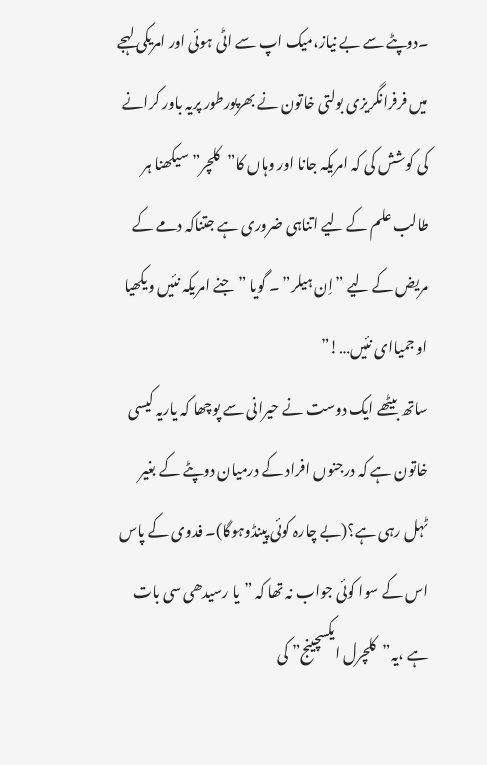۔دوپٹے سے بے نیاز،میک اپ سے اٹی ہوئی اور امریکی لہجے میں فرفرانگریزی بولتی خاتون نے بھرپورطور پریہ باور کرانے کی کوشش کی کہ امریکہ جانا اور وہاں کا”کلچر” سیکھنا ہر طالب علم کے لیے اتناہی ضروری ہے جتناکہ دمے کے مریض کے لیے ”اِن ہیلر” ۔ گویا ”جنے امریکہ نئیں ویکھیا او جمیاای نئیں…!”
ساتھ بیٹھے ایک دوست نے حیرانی سے پوچھا کہ یاریہ کیسی خاتون ہے کہ درجنوں افراد کے درمیان دوپٹے کے بغیر ٹہل رہی ہے؟(بے چارہ کوئی پینڈوہوگا)۔ فدوی کے پاس اس کے سوا کوئی جواب نہ تھا کہ ”یا رسیدھی سی بات ہے ،یہ”کلچرل ایکسچینج” کی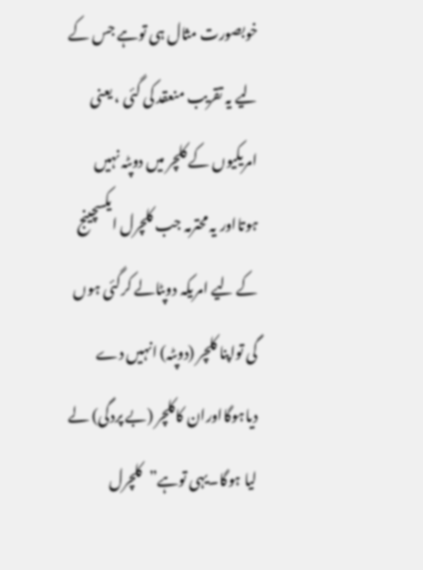خوبصورت مثال ہی توہے جس کے لیے یہ تقریب منعقد کی گئی ، یعنی امریکیوں کے کلچر میں دوپٹہ نہیں ہوتااور یہ محترمہ جب کلچرل ایکسچینج کے لیے امریکہ دوپٹالے کرگئی ہوں گی تواپنا کلچر (دوپٹہ) انہیں دے دیاہوگااوران کاکلچر (بے پردگی) لے لیا ہوگا۔یہی توہے”کلچرل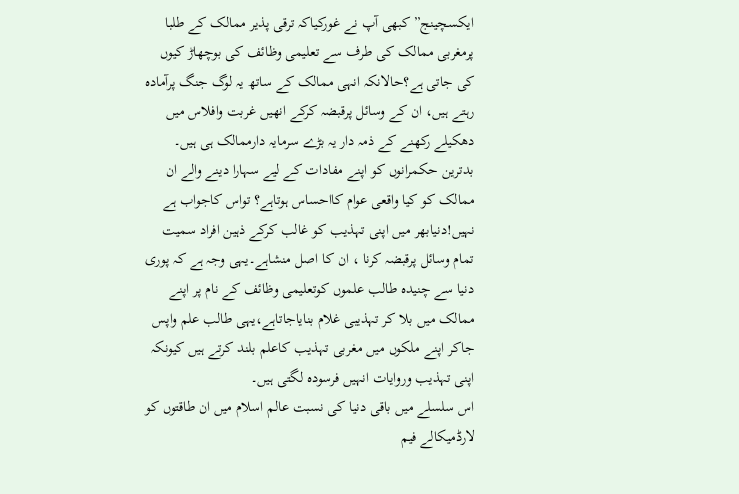ایکسچینج” کبھی آپ نے غورکیاکہ ترقی پذیر ممالک کے طلبا پرمغربی ممالک کی طرف سے تعلیمی وظائف کی بوچھاڑ کیوں کی جاتی ہے؟حالانکہ انہی ممالک کے ساتھ یہ لوگ جنگ پرآمادہ رہتے ہیں، ان کے وسائل پرقبضہ کرکے انھیں غربت وافلاس میں دھکیلے رکھنے کے ذمہ دار یہ بڑے سرمایہ دارممالک ہی ہیں۔ بدترین حکمرانوں کو اپنے مفادات کے لیے سہارا دینے والے ان ممالک کو کیا واقعی عوام کااحساس ہوتاہے؟ تواس کاجواب ہے نہیں!دنیابھر میں اپنی تہذیب کو غالب کرکے ذہین افراد سمیت تمام وسائل پرقبضہ کرنا ، ان کا اصل منشاہے۔یہی وجہ ہے کہ پوری دنیا سے چنیدہ طالب علموں کوتعلیمی وظائف کے نام پر اپنے ممالک میں بلا کر تہذیبی غلام بنایاجاتاہے،یہی طالب علم واپس جاکر اپنے ملکوں میں مغربی تہذیب کاعلم بلند کرتے ہیں کیونکہ اپنی تہذیب وروایات انہیں فرسودہ لگتی ہیں۔
اس سلسلے میں باقی دنیا کی نسبت عالم اسلام میں ان طاقتوں کو لارڈمیکالے فیم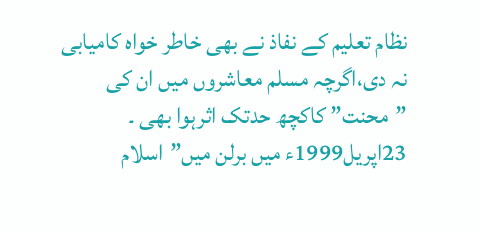نظام تعلیم کے نفاذ نے بھی خاطر خواہ کامیابی نہ دی،اگرچہ مسلم معاشروں میں ان کی ”محنت” کاکچھ حدتک اثرہوا بھی ۔ 23اپریل1999ء میں برلن میں”اسلام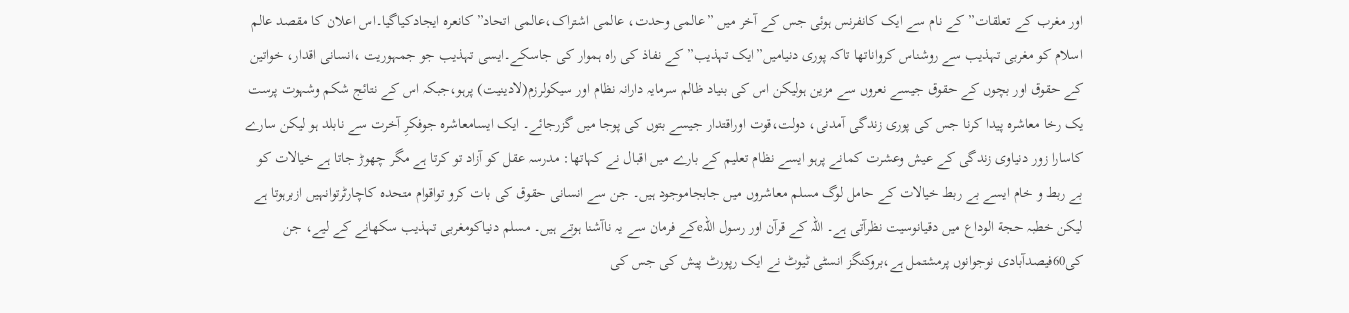اور مغرب کے تعلقات” کے نام سے ایک کانفرنس ہوئی جس کے آخر میں ”عالمی وحدت، عالمی اشتراک،عالمی اتحاد” کانعرہ ایجادکیاگیا۔اس اعلان کا مقصد عالم اسلام کو مغربی تہذیب سے روشناس کرواناتھا تاکہ پوری دنیامیں”ایک تہذیب” کے نفاذ کی راہ ہموار کی جاسکے۔ایسی تہذیب جو جمہوریت ،انسانی اقدار، خواتین کے حقوق اور بچوں کے حقوق جیسے نعروں سے مزین ہولیکن اس کی بنیاد ظالم سرمایہ دارانہ نظام اور سیکولرزم(لادینیت) پرہو،جبکہ اس کے نتائج شکم وشہوت پرست یک رخا معاشرہ پیدا کرنا جس کی پوری زندگی آمدنی، دولت،قوت اوراقتدار جیسے بتوں کی پوجا میں گزرجائے۔ ایک ایسامعاشرہ جوفکرِ آخرت سے نابلد ہو لیکن سارے کاسارا زور دنیاوی زندگی کے عیش وعشرت کمانے پرہو ایسے نظام تعلیم کے بارے میں اقبال نے کہاتھا: مدرسہ عقل کو آزاد تو کرتا ہے مگر چھوڑ جاتا ہے خیالات کو بے ربط و خام ایسے بے ربط خیالات کے حامل لوگ مسلم معاشروں میں جابجاموجود ہیں۔ جن سے انسانی حقوق کی بات کرو تواقوام متحدہ کاچارٹرتوانہیں ازبرہوتا ہے لیکن خطبہ حجة الوداع میں دقیانوسیت نظرآتی ہے۔ اللہ کے قرآن اور رسول اللہeکے فرمان سے یہ ناآشنا ہوتے ہیں۔ مسلم دنیاکومغربی تہذیب سکھانے کے لیے، جن کی60فیصدآبادی نوجوانوں پرمشتمل ہے،بروکنگز انسٹی ٹیوٹ نے ایک رپورٹ پیش کی جس کی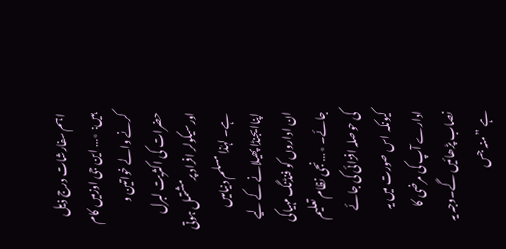اہم سفارشات درج ذیل ہیں: ٭… این جی اوزمیں کام کرنے والے خواتین و حضرات کی اکثریت لبرل اورسیکولر افراد پرمشتمل ہوتی ہے۔ لہٰذا مسلم دنیامیں اپناایجنڈا پھیلانے کے لیے ان اداروں کو فنڈنگ مہیاکی جائے۔ ٭…نجی نظام تعلیم کی حوصلہ افزائی کی جائے کیونکہ اس صورت میں یہ ادارے آپ کی مرضی کا نصاب پڑھائیں گے۔وجہ یہ ہے ”منہ جس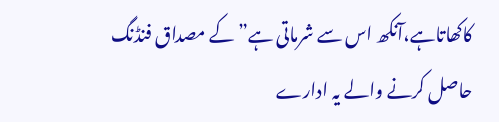کاکھاتاہے،آنکھ اس سے شرماتی ہے” کے مصداق فنڈنگ حاصل کرنے والے یہ ادارے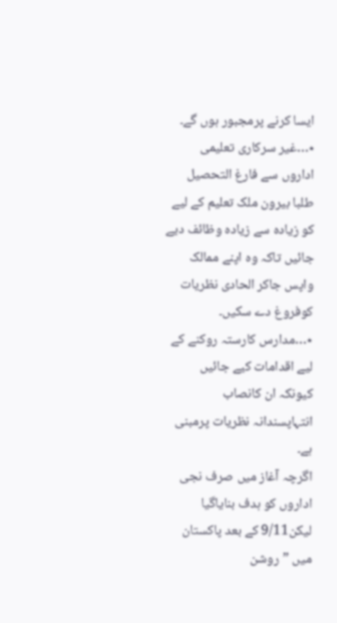ایسا کرنے پرمجبور ہوں گے۔ ٭…غیر سرکاری تعلیمی اداروں سے فارغ التحصیل طلبا بیرون ملک تعلیم کے لیے کو زیادہ سے زیادہ وظائف دیے جائیں تاکہ وہ اپنے ممالک واپس جاکر الحادی نظریات کوفروغ دے سکیں۔ ٭…مدارس کارستہ روکنے کے لیے اقدامات کیے جائیں کیونکہ ان کانصاب انتہاپسندانہ نظریات پرمبنی ہے۔
اگرچہ آغاز میں صرف نجی اداروں کو ہدف بنایاگیا لیکن9/11 کے بعد پاکستان میں ”روشن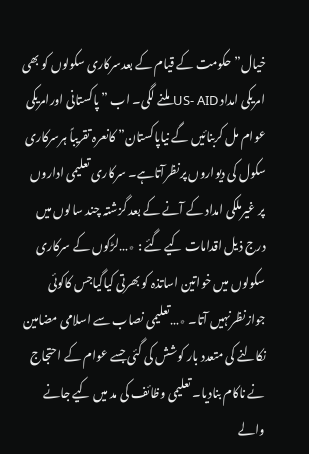خیال” حکومت کے قیام کے بعدسرکاری سکولوں کو بھی امریکی امداد US- AID ملنے لگی۔ اب ”پاکستانی اورامریکی عوام مل کربنائیں گے نیاپاکستان” کانعرہ تقریباً ہرسرکاری سکول کی دیواروں پرنظرآتاہے۔ سرکاری تعلیمی اداروں پر غیرملکی امداد کے آنے کے بعد گزشتہ چند سالوں میں درج ذیل اقدامات کیے گئے : ٭…لڑکوں کے سرکاری سکولوں میں خواتین اساتذہ کو بھرتی کیاگیاجس کاکوئی جوازنظرنہیں آتا۔ ٭…تعلیمی نصاب سے اسلامی مضامین نکالنے کی متعدد بار کوشش کی گئی جسے عوام کے احتجاج نے ناکام بنادیا۔ تعلیمی وظائف کی مد میں کیے جانے والے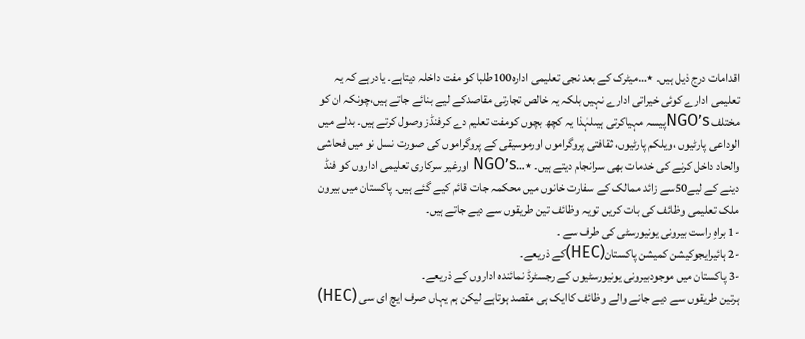اقدامات درج ذیل ہیں۔ ٭…میٹرک کے بعد نجی تعلیمی ادارہ100طلبا کو مفت داخلہ دیتاہے۔ یادرہے کہ یہ تعلیمی ادارے کوئی خیراتی ادارے نہیں بلکہ یہ خالص تجارتی مقاصدکے لیے بنائے جاتے ہیں،چونکہ ان کو مختلف NGO’sپیسہ مہیاکرتی ہیںلہٰذا یہ کچھ بچوں کومفت تعلیم دے کرفنڈز وصول کرتے ہیں۔ بدلے میں الوداعی پارٹیوں ،ویلکم پارٹیوں، ثقافتی پروگراموں اورموسیقی کے پروگراموں کی صورت نسل نو میں فحاشی والحاد داخل کرنے کی خدمات بھی سرانجام دیتے ہیں۔ ٭…NGO’s اورغیر سرکاری تعلیمی اداروں کو فنڈ دینے کے لیے50سے زائد ممالک کے سفارت خانوں میں محکمہ جات قائم کیے گئے ہیں۔ پاکستان میں بیرون ملک تعلیمی وظائف کی بات کریں تویہ وظائف تین طریقوں سے دیے جاتے ہیں۔
-1 براہِ راست بیرونی یونیورسٹی کی طرف سے ۔
-2 ہائیرایجوکیشن کمیشن پاکستان(HEC)کے ذریعے۔
-3 پاکستان میں موجودبیرونی یونیورسٹیوں کے رجسٹرڈ نمائندہ اداروں کے ذریعے۔
ہرتین طریقوں سے دیے جانے والے وظائف کاایک ہی مقصد ہوتاہے لیکن ہم یہاں صرف ایچ ای سی (HEC)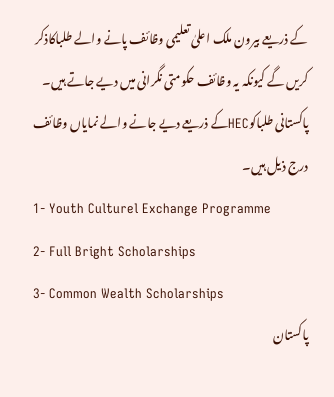کے ذریعے بیرون ملک اعلیٰ تعلیمی وظائف پانے والے طلباکاذکر کریں گے کیونکہ یہ وظائف حکومتی نگرانی میں دیے جاتے ہیں۔
پاکستانی طلباکوHECکے ذریعے دیے جانے والے نمایاں وظائف درج ذیل ہیں۔
1- Youth Culturel Exchange Programme
2- Full Bright Scholarships
3- Common Wealth Scholarships
پاکستان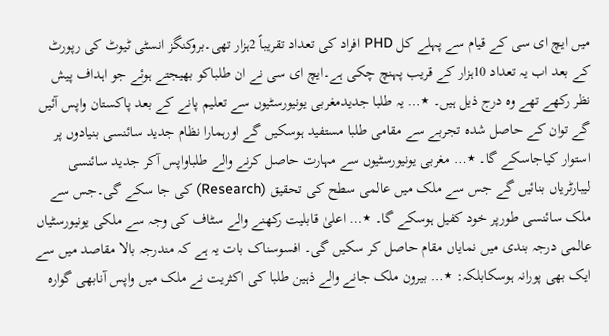میں ایچ ای سی کے قیام سے پہلے کل PHD افراد کی تعداد تقریباً 2ہزار تھی۔بروکنگز انسٹی ٹیوٹ کی رپورٹ کے بعد اب یہ تعداد 10ہزار کے قریب پہنچ چکی ہے۔ایچ ای سی نے ان طلباکو بھیجتے ہوئے جو اہداف پیش نظر رکھے تھے وہ درج ذیل ہیں۔ ٭… یہ طلبا جدیدمغربی یونیورسٹیوں سے تعلیم پانے کے بعد پاکستان واپس آئیں گے توان کے حاصل شدہ تجربے سے مقامی طلبا مستفید ہوسکیں گے اورہمارا نظام جدید سائنسی بنیادوں پر استوار کیاجاسکے گا۔ ٭… مغربی یونیورسٹیوں سے مہارت حاصل کرنے والے طلباواپس آکر جدید سائنسی لیبارٹریاں بنائیں گے جس سے ملک میں عالمی سطح کی تحقیق (Research) کی جا سکے گی۔جس سے ملک سائنسی طورپر خود کفیل ہوسکے گا۔ ٭… اعلیٰ قابلیت رکھنے والے سٹاف کی وجہ سے ملکی یونیورسٹیاں عالمی درجہ بندی میں نمایاں مقام حاصل کر سکیں گی۔ افسوسناک بات یہ ہے کہ مندرجہ بالا مقاصد میں سے ایک بھی پورانہ ہوسکابلکہ: ٭… بیرون ملک جانے والے ذہین طلبا کی اکثریت نے ملک میں واپس آنابھی گوارہ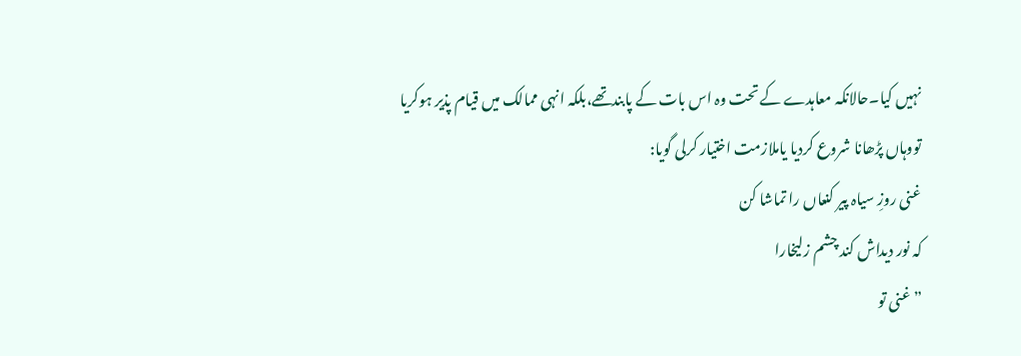نہیں کیا۔حالانکہ معاہدے کے تحت وہ اس بات کے پابندتھے،بلکہ انہی ممالک میں قیام پذیر ہوکریا تووہاں پڑھانا شروع کردیا یاملازمت اختیار کرلی گویا:
غنی روزِ سیاہ پیر کنعاں را تماشا کن
کہ نور دیداش کند چشم زلیخارا
”غنی تو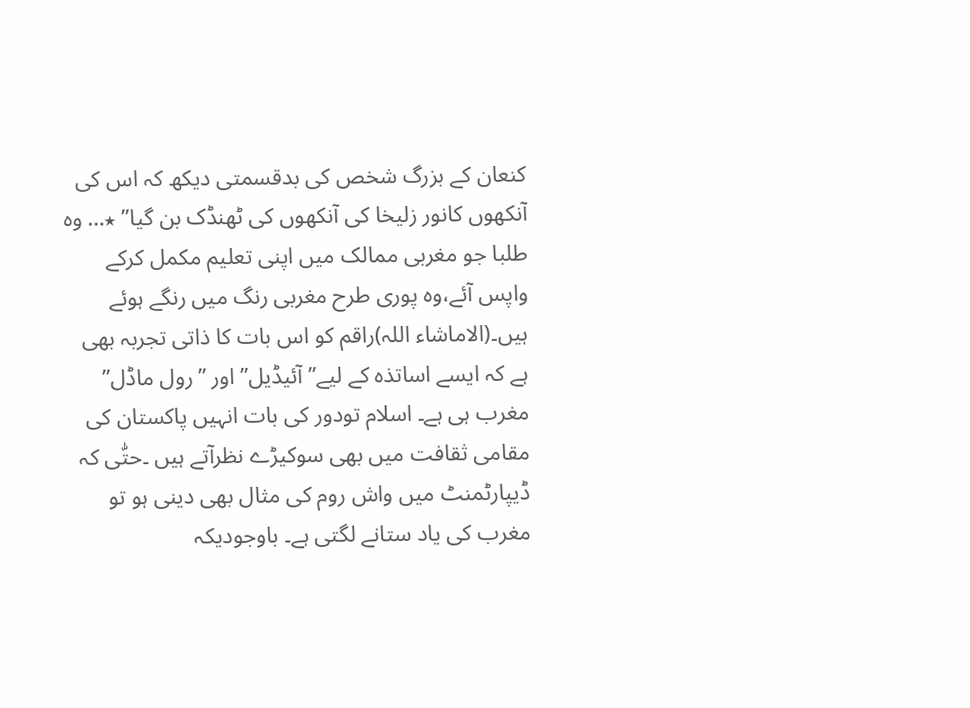کنعان کے بزرگ شخص کی بدقسمتی دیکھ کہ اس کی آنکھوں کانور زلیخا کی آنکھوں کی ٹھنڈک بن گیا” ٭… وہ طلبا جو مغربی ممالک میں اپنی تعلیم مکمل کرکے واپس آئے،وہ پوری طرح مغربی رنگ میں رنگے ہوئے ہیں۔(الاماشاء اللہ)راقم کو اس بات کا ذاتی تجربہ بھی ہے کہ ایسے اساتذہ کے لیے”آئیڈیل” اور ”رول ماڈل” مغرب ہی ہے۔ اسلام تودور کی بات انہیں پاکستان کی مقامی ثقافت میں بھی سوکیڑے نظرآتے ہیں ۔حتّٰی کہ ڈیپارٹمنٹ میں واش روم کی مثال بھی دینی ہو تو مغرب کی یاد ستانے لگتی ہے۔ باوجودیکہ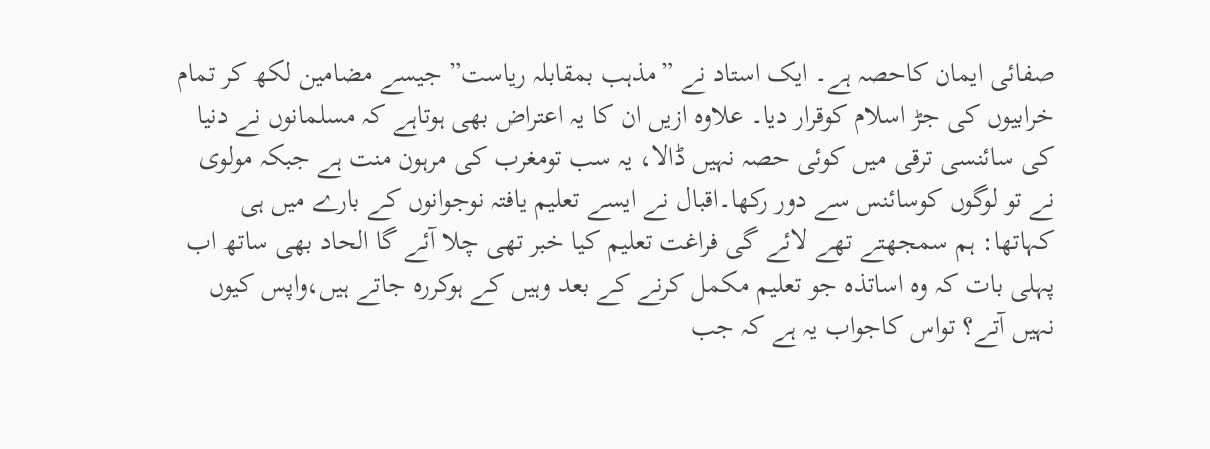صفائی ایمان کاحصہ ہے۔ ایک استاد نے ”مذہب بمقابلہ ریاست” جیسے مضامین لکھ کر تمام خرابیوں کی جڑ اسلام کوقرار دیا۔ علاوہ ازیں ان کا یہ اعتراض بھی ہوتاہے کہ مسلمانوں نے دنیا کی سائنسی ترقی میں کوئی حصہ نہیں ڈالا، یہ سب تومغرب کی مرہون منت ہے جبکہ مولوی نے تو لوگوں کوسائنس سے دور رکھا۔اقبال نے ایسے تعلیم یافتہ نوجوانوں کے بارے میں ہی کہاتھا: ہم سمجھتے تھے لائے گی فراغت تعلیم کیا خبر تھی چلا آئے گا الحاد بھی ساتھ اب پہلی بات کہ وہ اساتذہ جو تعلیم مکمل کرنے کے بعد وہیں کے ہوکررہ جاتے ہیں،واپس کیوں نہیں آتے؟ تواس کاجواب یہ ہے کہ جب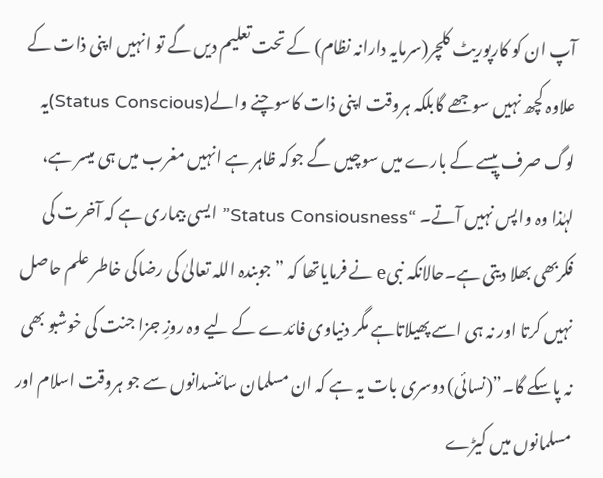آپ ان کو کارپوریٹ کلچر(سرمایہ دارانہ نظام) کے تحت تعلیم دیں گے تو انہیں اپنی ذات کے علاوہ کچھ نہیں سوجھے گابلکہ ہروقت اپنی ذات کاسوچنے والے(Status Conscious)یہ لوگ صرف پیسے کے بارے میں سوچیں گے جوکہ ظاہر ہے انہیں مغرب میں ہی میسر ہے، لہٰذا وہ واپس نہیں آتے۔ “Status Consiousness” ایسی بیماری ہے کہ آخرت کی فکربھی بھلا دیتی ہے۔حالانکہ نبیe نے فرمایاتھا کہ ”جوبندہ اللہ تعالیٰ کی رضاکی خاطر علم حاصل نہیں کرتا اور نہ ہی اسے پھیلاتاہے مگر دنیاوی فائدے کے لیے وہ روزِ جزا جنت کی خوشبو بھی نہ پاسکے گا۔”(نسائی) دوسری بات یہ ہے کہ ان مسلمان سائنسدانوں سے جو ہروقت اسلام اور مسلمانوں میں کیڑے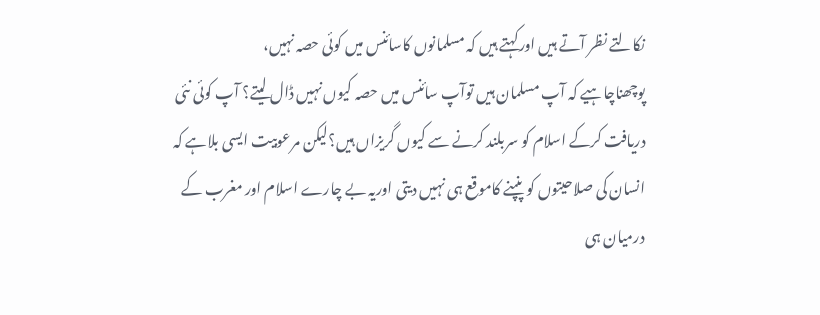نکالتے نظر آتے ہیں اورکہتے ہیں کہ مسلمانوں کاسائنس میں کوئی حصہ نہیں،
پوچھناچاہیے کہ آپ مسلمان ہیں توآپ سائنس میں حصہ کیوں نہیں ڈال لیتے؟ آپ کوئی نئی دریافت کرکے اسلام کو سربلند کرنے سے کیوں گریزاں ہیں؟لیکن مرعوبیت ایسی بلاہے کہ انسان کی صلاحیتوں کو پنپنے کاموقع ہی نہیں دیتی اوریہ بے چارے اسلام اور مغرب کے درمیان ہی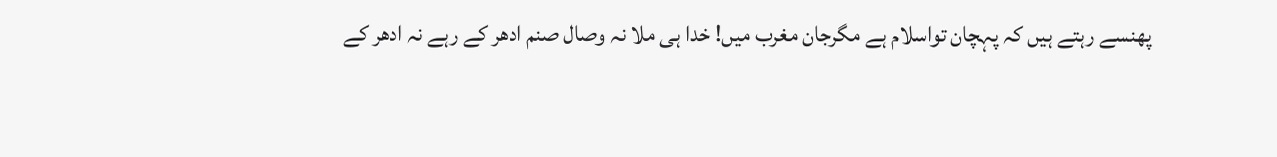پھنسے رہتے ہیں کہ پہچان تواسلام ہے مگرجان مغرب میں! خدا ہی ملا نہ وصال صنم ادھر کے رہے نہ ادھر کے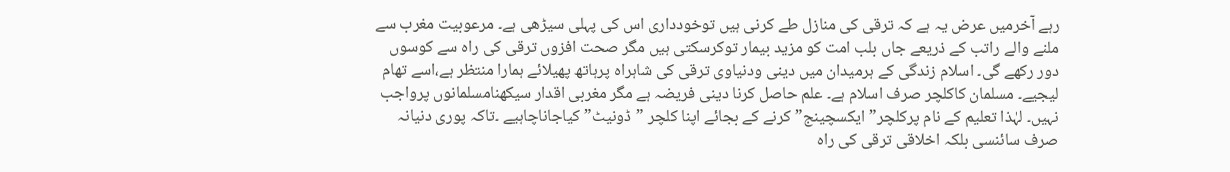رہے آخرمیں عرض یہ ہے کہ ترقی کی منازل طے کرنی ہیں توخودداری اس کی پہلی سیڑھی ہے۔ مرعوبیت مغرب سے ملنے والے راتب کے ذریعے جاں بلب امت کو مزید بیمار توکرسکتی ہیں مگر صحت افزوں ترقی کی راہ سے کوسوں دور رکھے گی۔ اسلام زندگی کے ہرمیدان میں دینی ودنیاوی ترقی کی شاہراہ پرہاتھ پھیلائے ہمارا منتظر ہے،اسے تھام لیجیے۔ مسلمان کاکلچر صرف اسلام ہے۔ علم حاصل کرنا دینی فریضہ ہے مگر مغربی اقدار سیکھنامسلمانوں پرواجب نہیں۔ لہٰذا تعلیم کے نام پرکلچر”ایکسچینج” کرنے کے بجائے اپنا کلچر ”ڈونیٹ” کیاجاناچاہیے ۔تاکہ پوری دنیانہ صرف سائنسی بلکہ اخلاقی ترقی کی راہ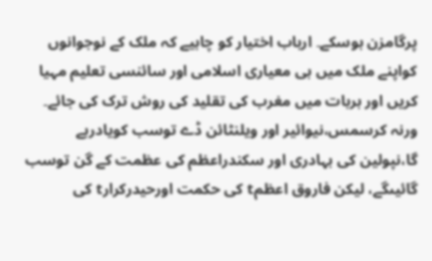پرگامزن ہوسکے۔ ارباب اختیار کو چاہیے کہ ملک کے نوجوانوں کواپنے ملک میں ہی معیاری اسلامی اور سائنسی تعلیم مہیا کریں اور ہربات میں مغرب کی تقلید کی روش ترک کی جائے۔ ورنہ کرسمس،نیوائیر اور ویلنٹائن ڈے توسب کویادرہے گا،نپولین کی بہادری اور سکندراعظم کی عظمت کے گن توسب گائیںگے، لیکن فاروق اعظمt کی حکمت اورحیدرکرارt کی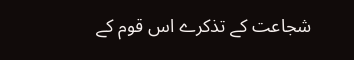شجاعت کے تذکرے اس قوم کے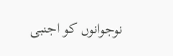نوجوانوں کو اجنبی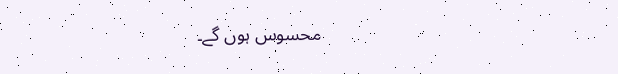محسوس ہوں گے۔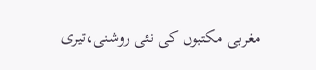مغربی مکتبوں کی نئی روشنی،تیری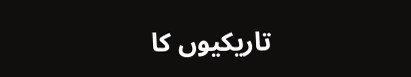تاریکیوں کا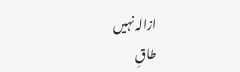ازالہ نہیں
طاقِ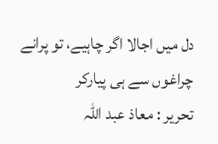دل میں اجالا اگر چاہیے، تو پرانے چراغوں سے ہی پیارکر
تحریر : معاذ عبد اللہ